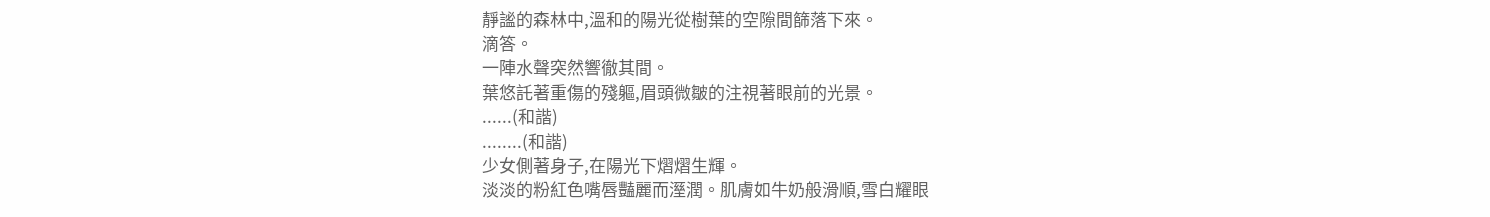靜謐的森林中,溫和的陽光從樹葉的空隙間篩落下來。
滴答。
一陣水聲突然響徹其間。
葉悠託著重傷的殘軀,眉頭微皺的注視著眼前的光景。
......(和諧)
........(和諧)
少女側著身子,在陽光下熠熠生輝。
淡淡的粉紅色嘴唇豔麗而溼潤。肌膚如牛奶般滑順,雪白耀眼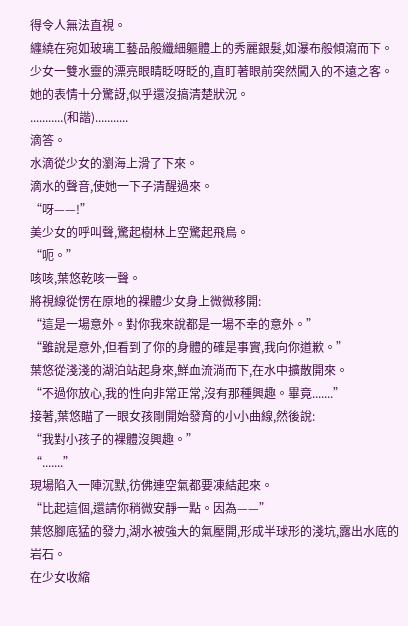得令人無法直視。
纏繞在宛如玻璃工藝品般纖細軀體上的秀麗銀髮,如瀑布般傾瀉而下。
少女一雙水靈的漂亮眼睛眨呀眨的,直盯著眼前突然闖入的不遠之客。
她的表情十分驚訝,似乎還沒搞清楚狀況。
...........(和諧)...........
滴答。
水滴從少女的瀏海上滑了下來。
滴水的聲音,使她一下子清醒過來。
“呀——!”
美少女的呼叫聲,驚起樹林上空驚起飛鳥。
“呃。”
咳咳,葉悠乾咳一聲。
將視線從愣在原地的裸體少女身上微微移開:
“這是一場意外。對你我來說都是一場不幸的意外。”
“雖說是意外,但看到了你的身體的確是事實,我向你道歉。”
葉悠從淺淺的湖泊站起身來,鮮血流淌而下,在水中擴散開來。
“不過你放心,我的性向非常正常,沒有那種興趣。畢竟.......”
接著,葉悠瞄了一眼女孩剛開始發育的小小曲線,然後說:
“我對小孩子的裸體沒興趣。”
“.......”
現場陷入一陣沉默,彷佛連空氣都要凍結起來。
“比起這個,還請你稍微安靜一點。因為——”
葉悠腳底猛的發力,湖水被強大的氣壓開,形成半球形的淺坑,露出水底的岩石。
在少女收縮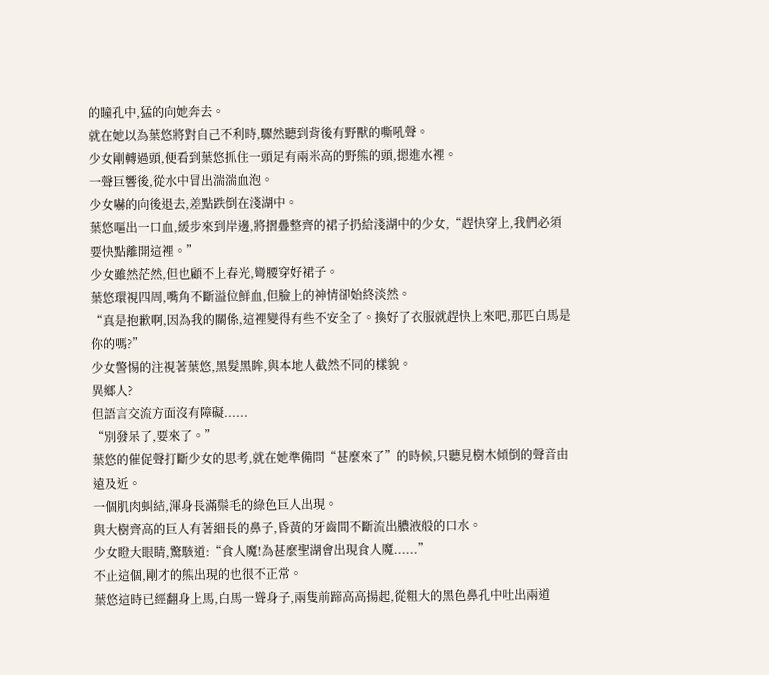的瞳孔中,猛的向她奔去。
就在她以為葉悠將對自己不利時,驟然聽到背後有野獸的嘶吼聲。
少女剛轉過頭,便看到葉悠抓住一頭足有兩米高的野熊的頭,摁進水裡。
一聲巨響後,從水中冒出湍湍血泡。
少女嚇的向後退去,差點跌倒在淺湖中。
葉悠嘔出一口血,緩步來到岸邊,將摺疊整齊的裙子扔給淺湖中的少女,“趕快穿上,我們必須要快點離開這裡。”
少女雖然茫然,但也顧不上春光,彎腰穿好裙子。
葉悠環視四周,嘴角不斷溢位鮮血,但臉上的神情卻始終淡然。
“真是抱歉啊,因為我的關係,這裡變得有些不安全了。換好了衣服就趕快上來吧,那匹白馬是你的嗎?”
少女警惕的注視著葉悠,黑髮黑眸,與本地人截然不同的樣貌。
異鄉人?
但語言交流方面沒有障礙......
“別發呆了,要來了。”
葉悠的催促聲打斷少女的思考,就在她準備問“甚麼來了”的時候,只聽見樹木傾倒的聲音由遠及近。
一個肌肉虯結,渾身長滿鬃毛的綠色巨人出現。
與大樹齊高的巨人有著細長的鼻子,昏黃的牙齒間不斷流出膿液般的口水。
少女瞪大眼睛,驚駭道:“食人魔!為甚麼聖湖會出現食人魔......”
不止這個,剛才的熊出現的也很不正常。
葉悠這時已經翻身上馬,白馬一聳身子,兩隻前蹄高高揚起,從粗大的黑色鼻孔中吐出兩道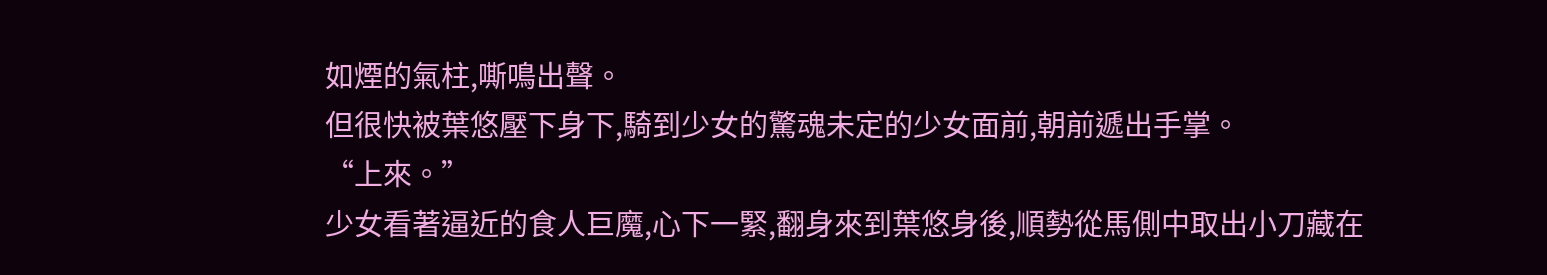如煙的氣柱,嘶鳴出聲。
但很快被葉悠壓下身下,騎到少女的驚魂未定的少女面前,朝前遞出手掌。
“上來。”
少女看著逼近的食人巨魔,心下一緊,翻身來到葉悠身後,順勢從馬側中取出小刀藏在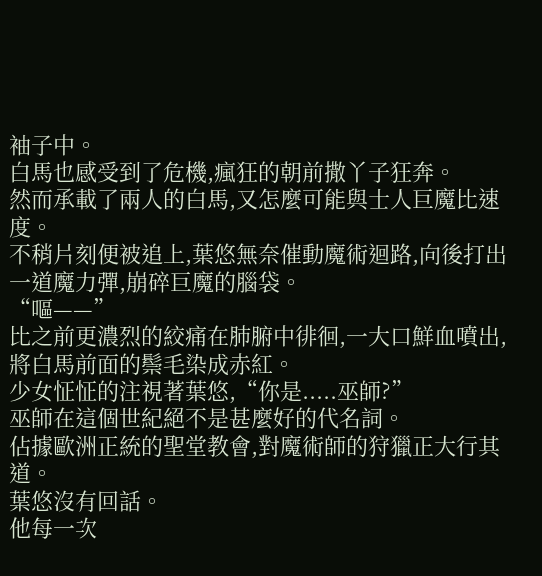袖子中。
白馬也感受到了危機,瘋狂的朝前撒丫子狂奔。
然而承載了兩人的白馬,又怎麼可能與士人巨魔比速度。
不稍片刻便被追上,葉悠無奈催動魔術迴路,向後打出一道魔力彈,崩碎巨魔的腦袋。
“嘔——”
比之前更濃烈的絞痛在肺腑中徘徊,一大口鮮血噴出,將白馬前面的鬃毛染成赤紅。
少女怔怔的注視著葉悠,“你是.....巫師?”
巫師在這個世紀絕不是甚麼好的代名詞。
佔據歐洲正統的聖堂教會,對魔術師的狩獵正大行其道。
葉悠沒有回話。
他每一次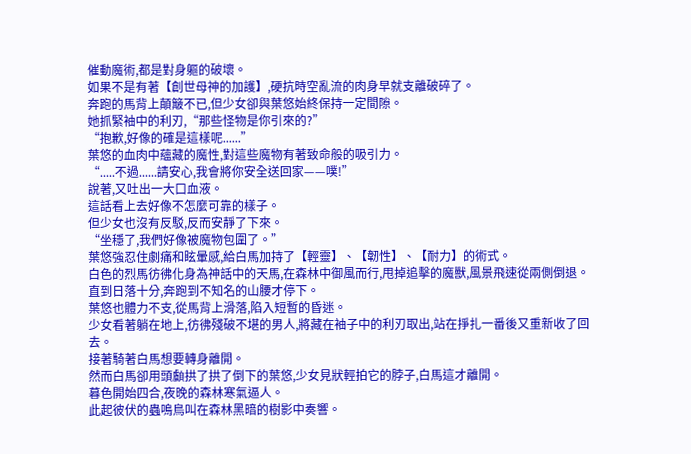催動魔術,都是對身軀的破壞。
如果不是有著【創世母神的加護】,硬抗時空亂流的肉身早就支離破碎了。
奔跑的馬背上顛簸不已,但少女卻與葉悠始終保持一定間隙。
她抓緊袖中的利刃,“那些怪物是你引來的?”
“抱歉,好像的確是這樣呢......”
葉悠的血肉中蘊藏的魔性,對這些魔物有著致命般的吸引力。
“.....不過......請安心,我會將你安全送回家——噗!”
說著,又吐出一大口血液。
這話看上去好像不怎麼可靠的樣子。
但少女也沒有反駁,反而安靜了下來。
“坐穩了,我們好像被魔物包圍了。”
葉悠強忍住劇痛和眩暈感,給白馬加持了【輕靈】、【韌性】、【耐力】的術式。
白色的烈馬彷彿化身為神話中的天馬,在森林中御風而行,甩掉追擊的魔獸,風景飛速從兩側倒退。
直到日落十分,奔跑到不知名的山腰才停下。
葉悠也體力不支,從馬背上滑落,陷入短暫的昏迷。
少女看著躺在地上,彷彿殘破不堪的男人,將藏在袖子中的利刃取出,站在掙扎一番後又重新收了回去。
接著騎著白馬想要轉身離開。
然而白馬卻用頭顱拱了拱了倒下的葉悠,少女見狀輕拍它的脖子,白馬這才離開。
暮色開始四合,夜晚的森林寒氣逼人。
此起彼伏的蟲鳴鳥叫在森林黑暗的樹影中奏響。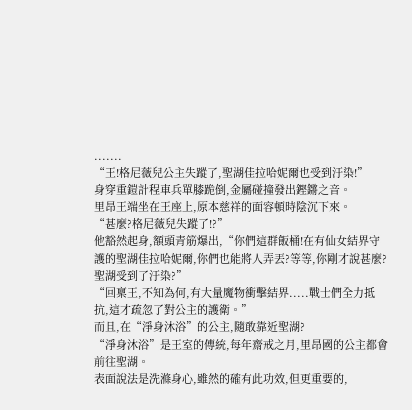.......
“王!格尼薇兒公主失蹤了,聖湖佳拉哈妮爾也受到汙染!”
身穿重鎧計程車兵單膝跪倒,金屬碰撞發出鏗鏘之音。
里昂王端坐在王座上,原本慈祥的面容頓時陰沉下來。
“甚麼?格尼薇兒失蹤了!?”
他豁然起身,額頭青筋爆出,“你們這群飯桶!在有仙女結界守護的聖湖佳拉哈妮爾,你們也能將人弄丟?等等,你剛才說甚麼?聖湖受到了汙染?”
“回稟王,不知為何,有大量魔物衝擊結界.....戰士們全力抵抗,這才疏忽了對公主的護衛。”
而且,在“淨身沐浴”的公主,隨敢靠近聖湖?
“淨身沐浴”是王室的傳統,每年齋戒之月,里昂國的公主都會前往聖湖。
表面說法是洗滌身心,雖然的確有此功效,但更重要的,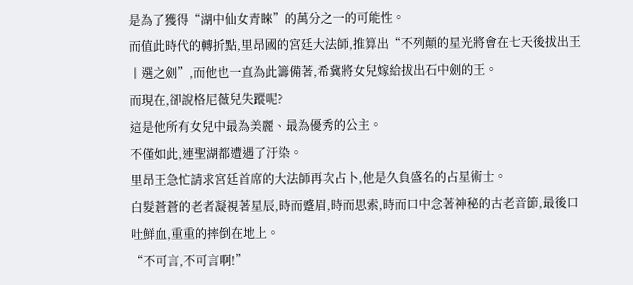是為了獲得“湖中仙女青睞”的萬分之一的可能性。
而值此時代的轉折點,里昂國的宮廷大法師,推算出“不列顛的星光將會在七天後拔出王丨選之劍”,而他也一直為此籌備著,希冀將女兒嫁給拔出石中劍的王。
而現在,卻說格尼薇兒失蹤呢?
這是他所有女兒中最為美麗、最為優秀的公主。
不僅如此,連聖湖都遭遇了汙染。
里昂王急忙請求宮廷首席的大法師再次占卜,他是久負盛名的占星術士。
白髮蒼蒼的老者凝視著星辰,時而蹙眉,時而思索,時而口中念著神秘的古老音節,最後口吐鮮血,重重的摔倒在地上。
“不可言,不可言啊!”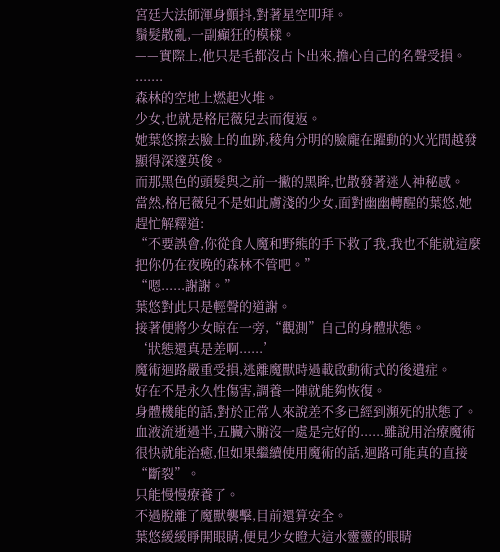宮廷大法師渾身顫抖,對著星空叩拜。
鬚髮散亂,一副癲狂的模樣。
——實際上,他只是毛都沒占卜出來,擔心自己的名聲受損。
.......
森林的空地上燃起火堆。
少女,也就是格尼薇兒去而復返。
她葉悠擦去臉上的血跡,稜角分明的臉龐在躍動的火光間越發顯得深邃英俊。
而那黑色的頭髮與之前一撇的黑眸,也散發著迷人神秘感。
當然,格尼薇兒不是如此膚淺的少女,面對幽幽轉醒的葉悠,她趕忙解釋道:
“不要誤會,你從食人魔和野熊的手下救了我,我也不能就這麼把你仍在夜晚的森林不管吧。”
“嗯......謝謝。”
葉悠對此只是輕聲的道謝。
接著便將少女晾在一旁,“觀測”自己的身體狀態。
‘狀態還真是差啊......’
魔術迴路嚴重受損,逃離魔獸時過載啟動術式的後遺症。
好在不是永久性傷害,調養一陣就能夠恢復。
身體機能的話,對於正常人來說差不多已經到瀕死的狀態了。
血液流逝過半,五臟六腑沒一處是完好的......雖說用治療魔術很快就能治癒,但如果繼續使用魔術的話,迴路可能真的直接“斷裂”。
只能慢慢療養了。
不過脫離了魔獸襲擊,目前還算安全。
葉悠緩緩睜開眼睛,便見少女瞪大這水靈靈的眼睛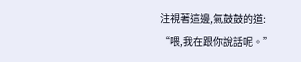注視著這邊,氣鼓鼓的道:
“喂,我在跟你說話呢。”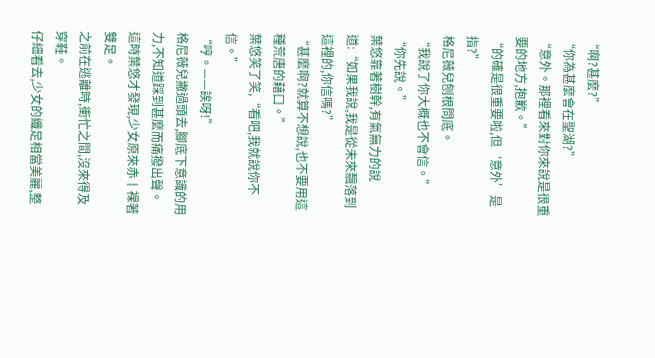“啊?甚麼?”
“你為甚麼會在聖湖?”
“意外。那裡看來對你來說是很重要的地方,抱歉。”
“的確是很重要啦,但‘意外’是指?”
格尼薇兒刨根問底。
“我說了你大概也不會信。”
“你先說。”
葉悠靠著樹幹,有氣無力的說道:“如果我說,我是從未來飄落到這裡的,你信嗎?”
“甚麼啊?就算不想說,也不要用這種荒唐的藉口。”
葉悠笑了笑,“看吧,我就說你不信。”
“哼。——誒呀!”
格尼薇兒撇過頭去,腳底下意識的用力,不知道踩到甚麼而痛撥出聲。
這時葉悠才發現,少女原來赤丨裸著雙足。
之前在逃離時,衝忙之間,沒來得及穿鞋。
仔細看去,少女的纖足相當美麗,整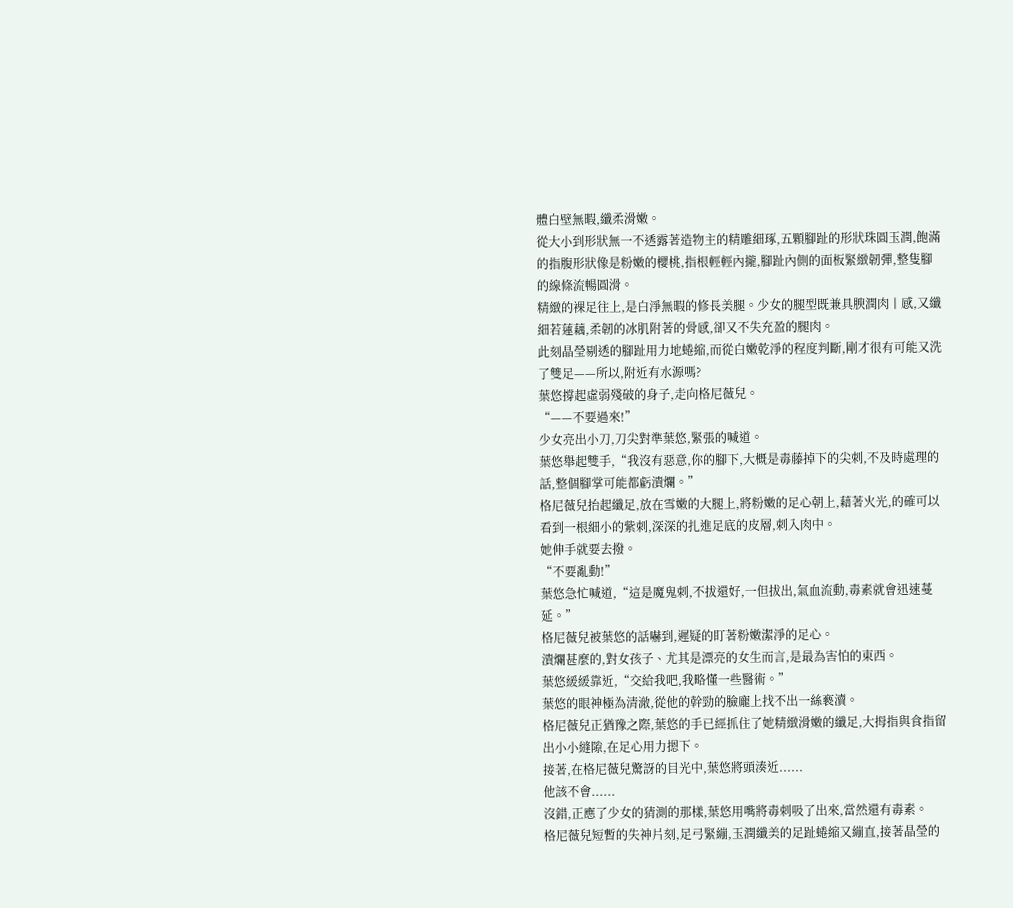體白壁無暇,纖柔滑嫩。
從大小到形狀無一不透露著造物主的精雕細琢,五顆腳趾的形狀珠圓玉潤,飽滿的指腹形狀像是粉嫩的櫻桃,指根輕輕內攏,腳趾內側的面板緊緻韌彈,整隻腳的線條流暢圓滑。
精緻的裸足往上,是白淨無暇的修長美腿。少女的腿型既兼具腴潤肉丨感,又纖細若蓮藕,柔韌的冰肌附著的骨感,卻又不失充盈的腿肉。
此刻晶瑩剔透的腳趾用力地蜷縮,而從白嫩乾淨的程度判斷,剛才很有可能又洗了雙足——所以,附近有水源嗎?
葉悠撐起虛弱殘破的身子,走向格尼薇兒。
“——不要過來!”
少女亮出小刀,刀尖對準葉悠,緊張的喊道。
葉悠舉起雙手,“我沒有惡意,你的腳下,大概是毒藤掉下的尖刺,不及時處理的話,整個腳掌可能都虧潰爛。”
格尼薇兒抬起纖足,放在雪嫩的大腿上,將粉嫩的足心朝上,藉著火光,的確可以看到一根細小的紫刺,深深的扎進足底的皮層,刺入肉中。
她伸手就要去撥。
“不要亂動!”
葉悠急忙喊道,“這是魔鬼刺,不拔還好,一但拔出,氣血流動,毒素就會迅速蔓延。”
格尼薇兒被葉悠的話嚇到,遲疑的盯著粉嫩潔淨的足心。
潰爛甚麼的,對女孩子、尤其是漂亮的女生而言,是最為害怕的東西。
葉悠緩緩靠近,“交給我吧,我略懂一些醫術。”
葉悠的眼神極為清澈,從他的幹勁的臉龐上找不出一絲褻瀆。
格尼薇兒正猶豫之際,葉悠的手已經抓住了她精緻滑嫩的纖足,大拇指與食指留出小小縫隙,在足心用力摁下。
接著,在格尼薇兒驚訝的目光中,葉悠將頭湊近......
他該不會......
沒錯,正應了少女的猜測的那樣,葉悠用嘴將毒刺吸了出來,當然還有毒素。
格尼薇兒短暫的失神片刻,足弓緊繃,玉潤纖美的足趾蜷縮又繃直,接著晶瑩的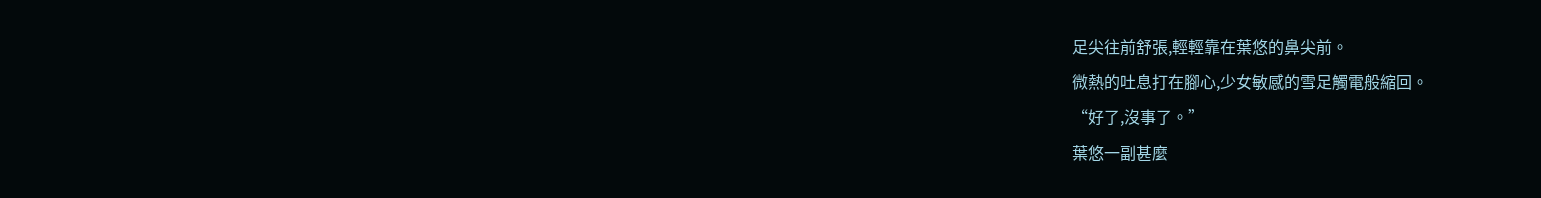足尖往前舒張,輕輕靠在葉悠的鼻尖前。
微熱的吐息打在腳心,少女敏感的雪足觸電般縮回。
“好了,沒事了。”
葉悠一副甚麼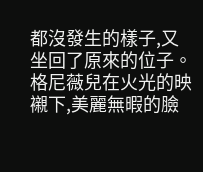都沒發生的樣子,又坐回了原來的位子。
格尼薇兒在火光的映襯下,美麗無暇的臉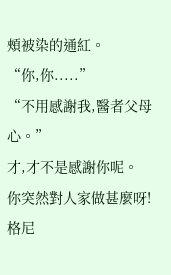頰被染的通紅。
“你,你.....”
“不用感謝我,醫者父母心。”
才,才不是感謝你呢。
你突然對人家做甚麼呀!
格尼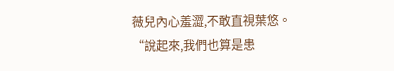薇兒內心羞澀,不敢直視葉悠。
“說起來,我們也算是患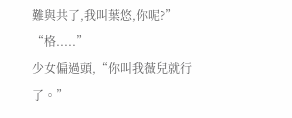難與共了,我叫葉悠,你呢?”
“格.....”
少女偏過頭,“你叫我薇兒就行了。”